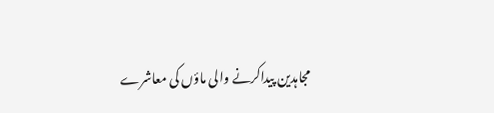مجاہدین پیداکرنے والی ماؤں کی معاشرے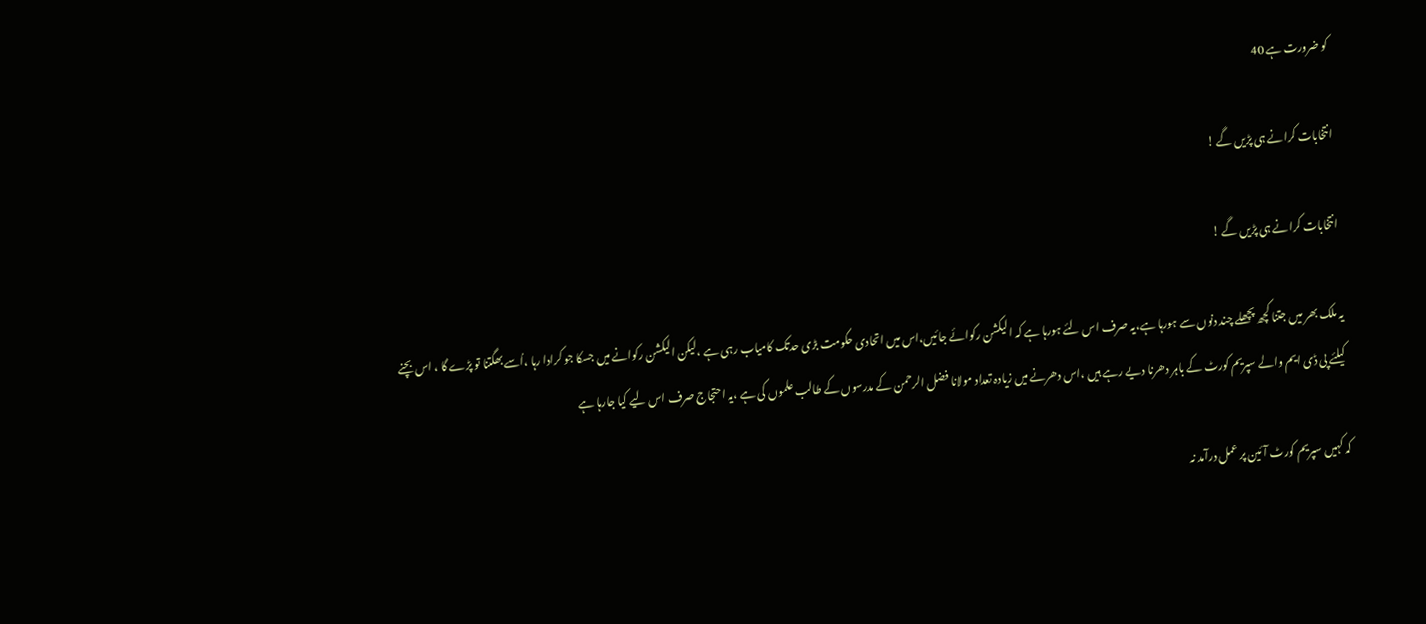کو ضرورت ہے 40

انتخابات کرانے ہی پڑیں گے !

انتخابات کرانے ہی پڑیں گے !

یہ ملک بھر میں جتنا کچھ پچھلے چند دنوں سے ہورہا ہے،یہ صرف اس لئے ہورہا ہے کہ الیکشن رکوائے جائیں،اس میں اتحادی حکومت بڑی حدتک کامیاب رہی ہے ،لیکن الیکشن رکوانے میں جسکا جو کرادا رہا ،اُسے بھگتنا تو پڑے گا ، اس بچنے کیلئے پی ڈی ایم والے سپریم کورٹ کے باہر دھرنا دیے رہے ہیں ،اس دھرنے میں زیادہ تعداد مولانا فضل الرحمن کے مدرسوں کے طالب علموں کی ہے ،یہ احتجاج صرف اس لیے کیا جارہا ہے

کہ کہیں سپریم کورٹ آئین پر عمل درآمد نہ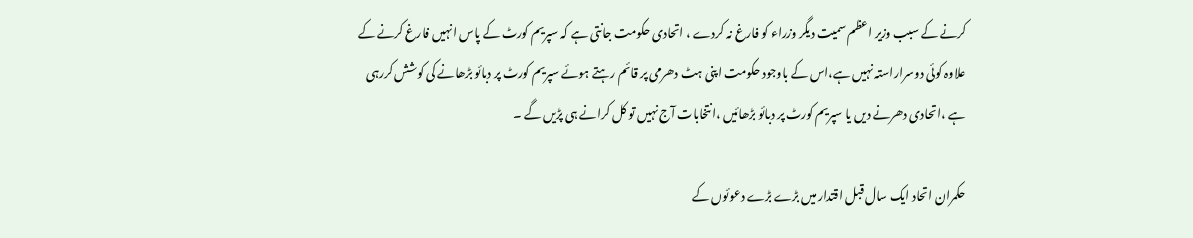کرنے کے سبب وزیر اعظم سمیت دیگر وزراء کو فارغ نہ کردے ، اتحادی حکومت جانتی ہے کہ سپریم کورٹ کے پاس انہیں فارغ کرنے کے علاوہ کوئی دوسراراستہ نہیں ہے،اس کے باوجود حکومت اپنی ہٹ دھرمی پر قائم رہتے ہوئے سپریم کورٹ پر دبائو بڑھانے کی کوشش کررہی ہے ،اتحادی دھرنے دیں یا سپریم کورٹ پر دبائو بڑھائیں ،انتخابات آج نہیں تو کل کرانے ہی پڑیں گے ۔

حکمران اتحاد ایک سال قبل اقتدار میں بڑے بڑے دعوئوں کے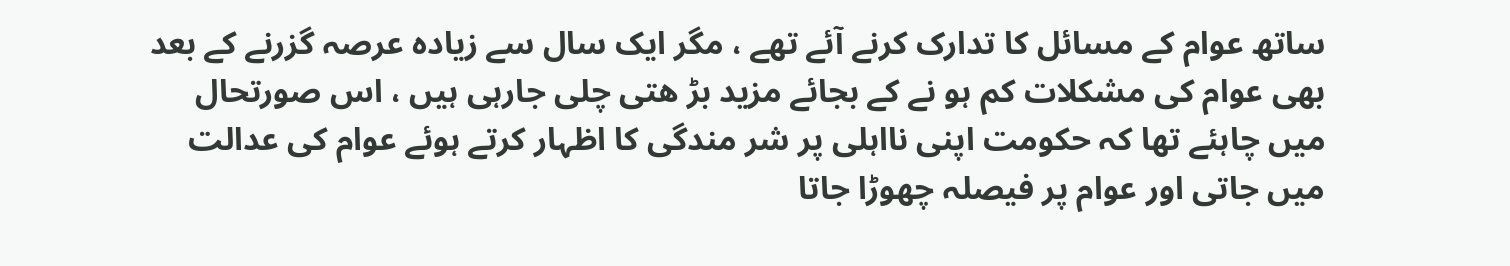ساتھ عوام کے مسائل کا تدارک کرنے آئے تھے ، مگر ایک سال سے زیادہ عرصہ گزرنے کے بعد بھی عوام کی مشکلات کم ہو نے کے بجائے مزید بڑ ھتی چلی جارہی ہیں ، اس صورتحال میں چاہئے تھا کہ حکومت اپنی نااہلی پر شر مندگی کا اظہار کرتے ہوئے عوام کی عدالت میں جاتی اور عوام پر فیصلہ چھوڑا جاتا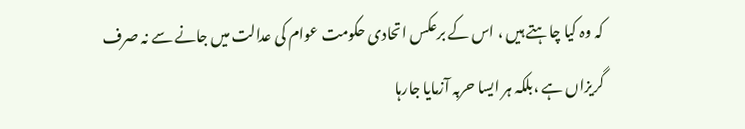کہ وہ کیا چاہتے ہیں ، اس کے برعکس اتحادی حکومت عوام کی عدالت میں جانے سے نہ صرف گریزاں ہے ،بلکہ ہر ایسا حربہ آزمایا جارہا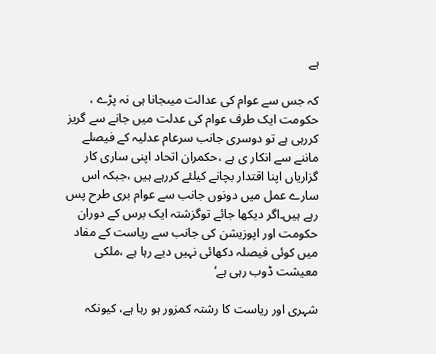ہے

کہ جس سے عوام کی عدالت میںجانا ہی نہ پڑے ، حکومت ایک طرف عوام کی عدلت میں جانے سے گریز کررہی ہے تو دوسری جانب سرعام عدلیہ کے فیصلے ماننے سے انکار ی ہے ،حکمران اتحاد اپنی ساری کار گزاریاں اپنا اقتدار بچانے کیلئے کررہے ہیں ،جبکہ اس سارے عمل میں دونوں جانب سے عوام بری طرح پس رہے ہیں۔اگر دیکھا جائے توگزشتہ ایک برس کے دوران حکومت اور اپوزیشن کی جانب سے ریاست کے مفاد میں کوئی فیصلہ دکھائی نہیں دیے رہا ہے ،ملکی معیشت ڈوب رہی ہے‘

شہری اور ریاست کا رشتہ کمزور ہو رہا ہے، کیونکہ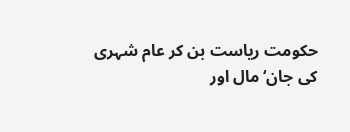حکومت ریاست بن کر عام شہری کی جان‘ مال اور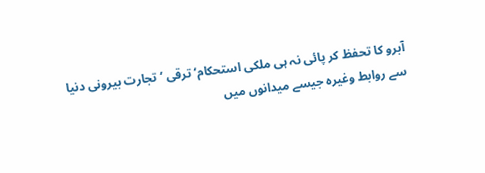آبرو کا تحفظ کر پائی نہ ہی ملکی استحکام‘ ترقی ‘ تجارت بیرونی دنیا سے روابط وغیرہ جیسے میدانوں میں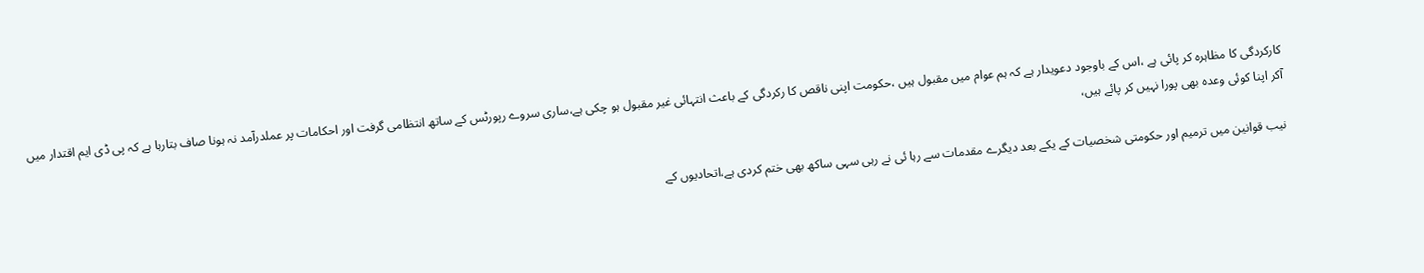کارکردگی کا مظاہرہ کر پائی ہے ،اس کے باوجود دعویدار ہے کہ ہم عوام میں مقبول ہیں ،حکومت اپنی ناقص کا رکردگی کے باعث انتہائی غیر مقبول ہو چکی ہے،ساری سروے رپورٹس کے ساتھ انتظامی گرفت اور احکامات پر عملدرآمد نہ ہونا صاف بتارہا ہے کہ پی ڈی ایم اقتدار میں آکر اپنا کوئی وعدہ بھی پورا نہیں کر پائے ہیں،

نیب قوانین میں ترمیم اور حکومتی شخصیات کے یکے بعد دیگرے مقدمات سے رہا ئی نے رہی سہی ساکھ بھی ختم کردی ہے،اتحادیوں کے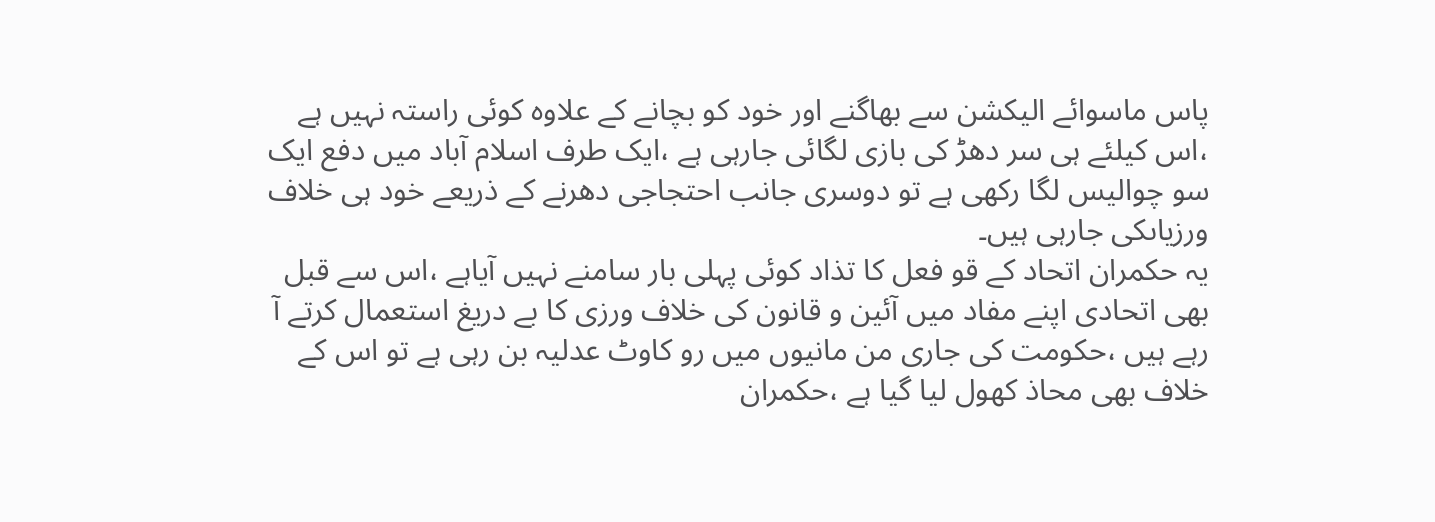پاس ماسوائے الیکشن سے بھاگنے اور خود کو بچانے کے علاوہ کوئی راستہ نہیں ہے ،اس کیلئے ہی سر دھڑ کی بازی لگائی جارہی ہے ،ایک طرف اسلام آباد میں دفع ایک سو چوالیس لگا رکھی ہے تو دوسری جانب احتجاجی دھرنے کے ذریعے خود ہی خلاف ورزیاںکی جارہی ہیں۔
یہ حکمران اتحاد کے قو فعل کا تذاد کوئی پہلی بار سامنے نہیں آیاہے ،اس سے قبل بھی اتحادی اپنے مفاد میں آئین و قانون کی خلاف ورزی کا بے دریغ استعمال کرتے آ رہے ہیں ،حکومت کی جاری من مانیوں میں رو کاوٹ عدلیہ بن رہی ہے تو اس کے خلاف بھی محاذ کھول لیا گیا ہے ،حکمران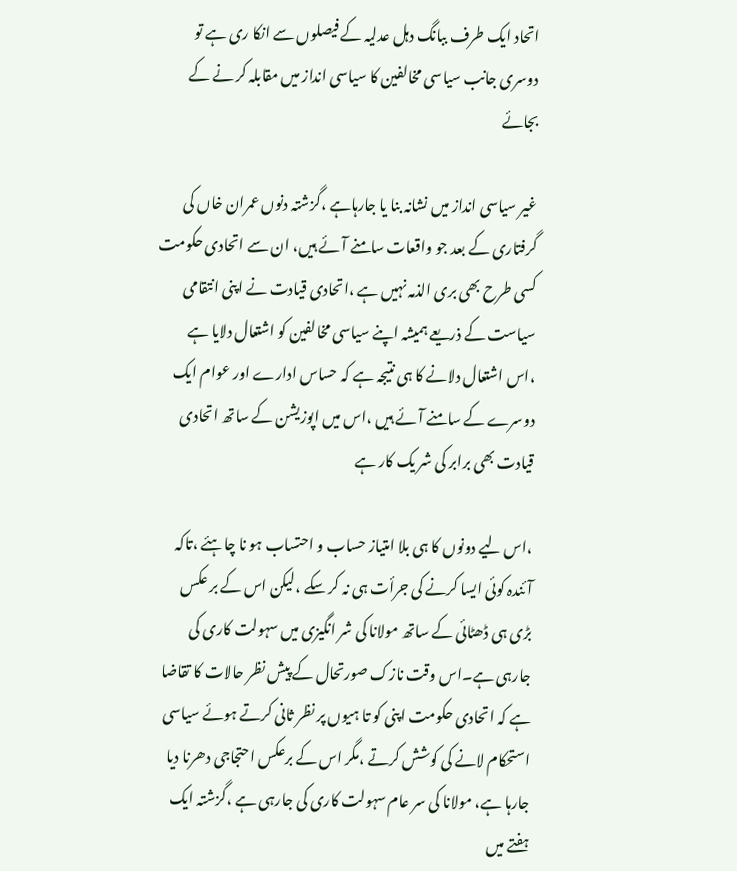اتحاد ایک طرف ببانگ دہل عدلیہ کے فیصلوں سے انکا ری ہے تو دوسری جانب سیاسی مخالفین کا سیاسی انداز میں مقابلہ کر نے کے بجائے

غیر سیاسی انداز میں نشانہ بنا یا جارہاہے ،گزشتہ دنوں عمران خاں کی گرفتاری کے بعد جو واقعات سامنے آئے ہیں، ان سے اتحادی حکومت کسی طرح بھی بری الذمہ نہیں ہے ،اتحادی قیادت نے اپنی انتقامی سیاست کے ذریعے ہمیشہ اپنے سیاسی مخالفین کو اشتعال دلایا ہے ،اس اشتعال دلانے کا ہی نتیجہ ہے کہ حساس ادارے اور عوام ایک دوسرے کے سامنے آئے ہیں ،اس میں اپوزیشن کے ساتھ اتحادی قیادت بھی برابر کی شر یک کار ہے

،اس لیے دونوں کا ہی بلا امتیاز حساب و احتساب ہو نا چاہئے ،تاکہ آئندہ کوئی ایسا کرنے کی جرأت ہی نہ کر سکے ،لیکن اس کے بر عکس بڑی ہی ڈھٹائی کے ساتھ مولانا کی شر انگیزی میں سہولت کاری کی جارہی ہے۔اس وقت نازک صورتحال کے پیش نظر حالات کا تقاضا ہے کہ اتحادی حکومت اپنی کو تا ہیوں پر نظر ثانی کرتے ہوئے سیاسی استحکام لانے کی کوشش کرتے ،مگر اس کے برعکس احتجاجی دھرنا دیا جارہا ہے، مولانا کی سر عام سہولت کاری کی جارہی ہے ،گزشتہ ایک ہفتے میں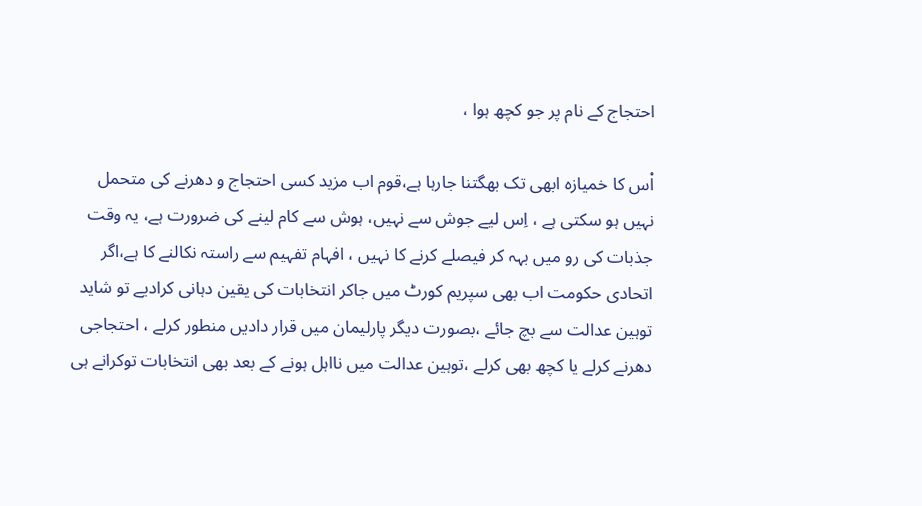احتجاج کے نام پر جو کچھ ہوا ،

اْس کا خمیازہ ابھی تک بھگتنا جارہا ہے،قوم اب مزید کسی احتجاج و دھرنے کی متحمل نہیں ہو سکتی ہے ، اِس لیے جوش سے نہیں، ہوش سے کام لینے کی ضرورت ہے، یہ وقت جذبات کی رو میں بہہ کر فیصلے کرنے کا نہیں ، افہام تفہیم سے راستہ نکالنے کا ہے،اگر اتحادی حکومت اب بھی سپریم کورٹ میں جاکر انتخابات کی یقین دہانی کرادیے تو شاید توہین عدالت سے بچ جائے ،بصورت دیگر پارلیمان میں قرار دادیں منطور کرلے ، احتجاجی دھرنے کرلے یا کچھ بھی کرلے ،توہین عدالت میں نااہل ہونے کے بعد بھی انتخابات توکرانے ہی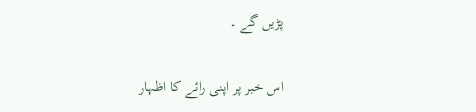پڑیں گے ۔

اس خبر پر اپنی رائے کا اظہار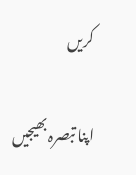کریں

اپنا تبصرہ بھیجیں